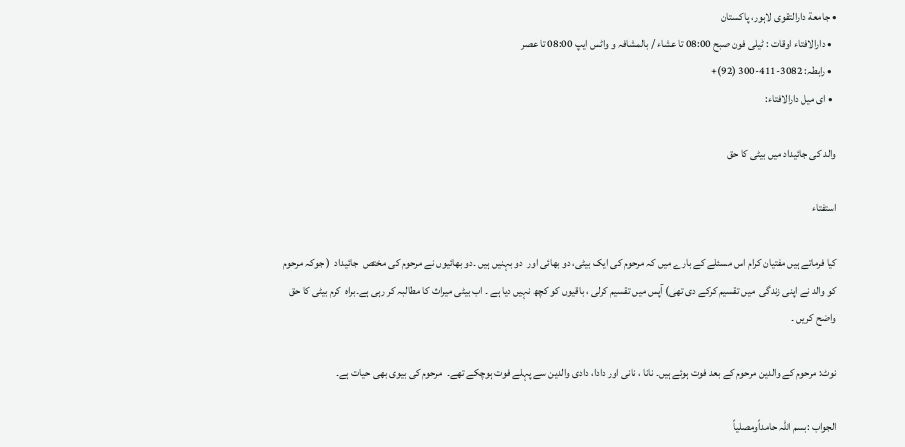• جامعة دارالتقوی لاہور، پاکستان
  • دارالافتاء اوقات : ٹیلی فون صبح 08:00 تا عشاء / بالمشافہ و واٹس ایپ 08:00 تا عصر
  • رابطہ: 3082-411-300 (92)+
  • ای میل دارالافتاء:

والد کی جائیداد میں بیٹی کا حق

استفتاء

کیا فرماتے ہیں مفتیان کرام اس مسئلے کے بارے میں کہ مرحوم کی ایک بیٹی، دو بھائی اور  دو بہنیں ہیں ۔دو بھائیوں نے مرحوم کی مختص  جائیداد  ( جوکہ مرحوم کو والد نے اپنی زندگی  میں تقسیم کرکے دی تھی) آپس میں تقسیم کرلی ، باقیوں کو کچھ نہیں دیا ہے ۔ اب بیٹی میراث کا مطالبہ کر رہی ہے۔براہ  کرم بیٹی کا حق واضح کریں ۔

نوٹ: مرحوم کے والدین مرحوم کے بعد فوت ہوئے ہیں۔ نانا ، نانی اور دادا، دادی والدین سے پہلے فوت ہوچکے تھے۔  مرحوم کی بیوی بھی حیات ہے۔

الجواب :بسم اللہ حامداًومصلیاً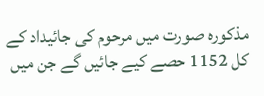مذکورہ صورت میں مرحوم کی جائیداد کے کل 1152 حصے کیے جائیں گے جن میں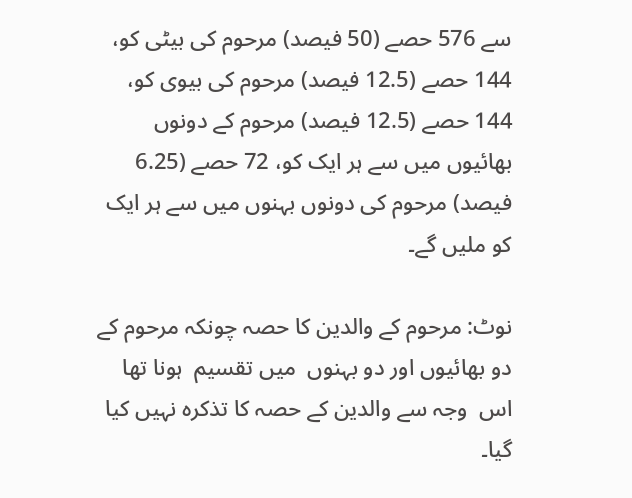سے 576 حصے (50 فیصد) مرحوم کی بیٹی کو، 144 حصے (12.5 فیصد) مرحوم کی بیوی کو، 144 حصے (12.5 فیصد) مرحوم کے دونوں بھائیوں میں سے ہر ایک کو، 72 حصے (6.25 فیصد) مرحوم کی دونوں بہنوں میں سے ہر ایک  کو ملیں گے۔

نوٹ: مرحوم کے والدین کا حصہ چونکہ مرحوم کے دو بھائیوں اور دو بہنوں  میں تقسیم  ہونا تھا اس  وجہ سے والدین کے حصہ کا تذکرہ نہیں کیا گیا۔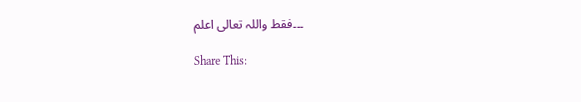۔۔۔فقط واللہ تعالی اعلم

Share This: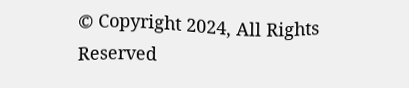© Copyright 2024, All Rights Reserved